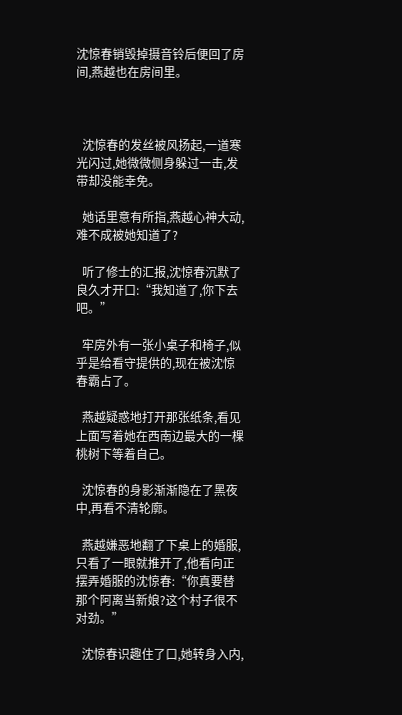沈惊春销毁掉摄音铃后便回了房间,燕越也在房间里。



  沈惊春的发丝被风扬起,一道寒光闪过,她微微侧身躲过一击,发带却没能幸免。

  她话里意有所指,燕越心神大动,难不成被她知道了?

  听了修士的汇报,沈惊春沉默了良久才开口:“我知道了,你下去吧。”

  牢房外有一张小桌子和椅子,似乎是给看守提供的,现在被沈惊春霸占了。

  燕越疑惑地打开那张纸条,看见上面写着她在西南边最大的一棵桃树下等着自己。

  沈惊春的身影渐渐隐在了黑夜中,再看不清轮廓。

  燕越嫌恶地翻了下桌上的婚服,只看了一眼就推开了,他看向正摆弄婚服的沈惊春:“你真要替那个阿离当新娘?这个村子很不对劲。”

  沈惊春识趣住了口,她转身入内,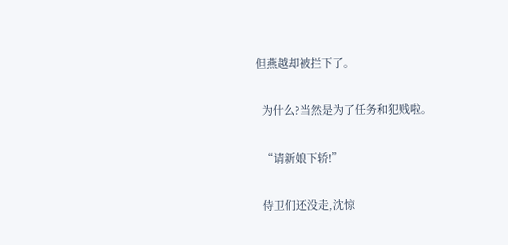但燕越却被拦下了。

  为什么?当然是为了任务和犯贱啦。

  “请新娘下轿!”

  侍卫们还没走,沈惊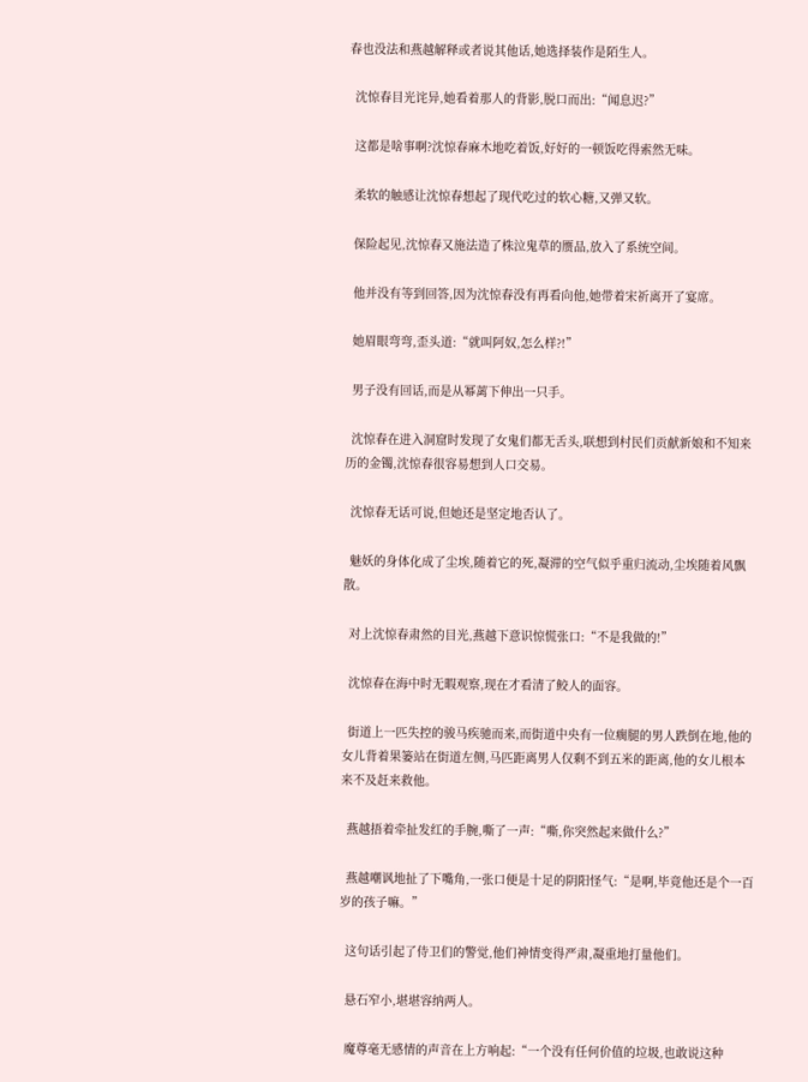春也没法和燕越解释或者说其他话,她选择装作是陌生人。

  沈惊春目光诧异,她看着那人的背影,脱口而出:“闻息迟?”

  这都是啥事啊?沈惊春麻木地吃着饭,好好的一顿饭吃得索然无味。

  柔软的触感让沈惊春想起了现代吃过的软心糖,又弹又软。

  保险起见,沈惊春又施法造了株泣鬼草的赝品,放入了系统空间。

  他并没有等到回答,因为沈惊春没有再看向他,她带着宋祈离开了宴席。

  她眉眼弯弯,歪头道:“就叫阿奴,怎么样?!”

  男子没有回话,而是从幂蓠下伸出一只手。

  沈惊春在进入洞窟时发现了女鬼们都无舌头,联想到村民们贡献新娘和不知来历的金镯,沈惊春很容易想到人口交易。

  沈惊春无话可说,但她还是坚定地否认了。

  魅妖的身体化成了尘埃,随着它的死,凝滞的空气似乎重归流动,尘埃随着风飘散。

  对上沈惊春肃然的目光,燕越下意识惊慌张口:“不是我做的!”

  沈惊春在海中时无暇观察,现在才看清了鲛人的面容。

  街道上一匹失控的骏马疾驰而来,而街道中央有一位瘸腿的男人跌倒在地,他的女儿背着果篓站在街道左侧,马匹距离男人仅剩不到五米的距离,他的女儿根本来不及赶来救他。

  燕越捂着牵扯发红的手腕,嘶了一声:“嘶,你突然起来做什么?”

  燕越嘲讽地扯了下嘴角,一张口便是十足的阴阳怪气:“是啊,毕竟他还是个一百岁的孩子嘛。”

  这句话引起了侍卫们的警觉,他们神情变得严肃,凝重地打量他们。

  悬石窄小,堪堪容纳两人。

  魔尊毫无感情的声音在上方响起:“一个没有任何价值的垃圾,也敢说这种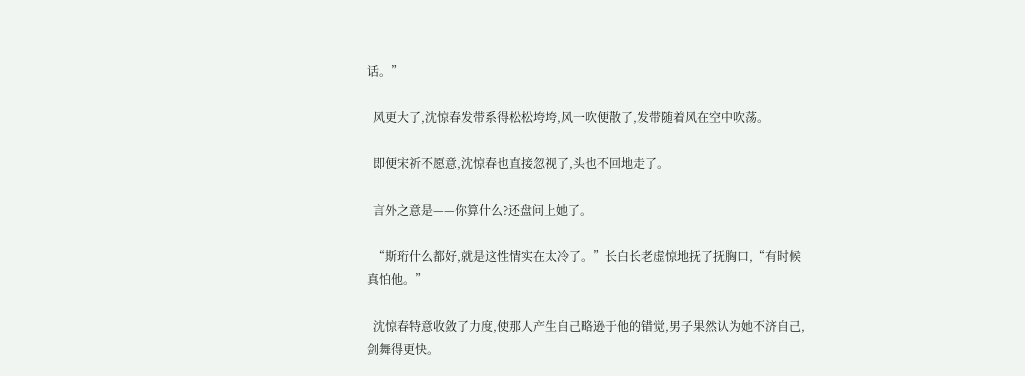话。”

  风更大了,沈惊春发带系得松松垮垮,风一吹便散了,发带随着风在空中吹荡。

  即便宋祈不愿意,沈惊春也直接忽视了,头也不回地走了。

  言外之意是——你算什么?还盘问上她了。

  “斯珩什么都好,就是这性情实在太冷了。”长白长老虚惊地抚了抚胸口,“有时候真怕他。”

  沈惊春特意收敛了力度,使那人产生自己略逊于他的错觉,男子果然认为她不济自己,剑舞得更快。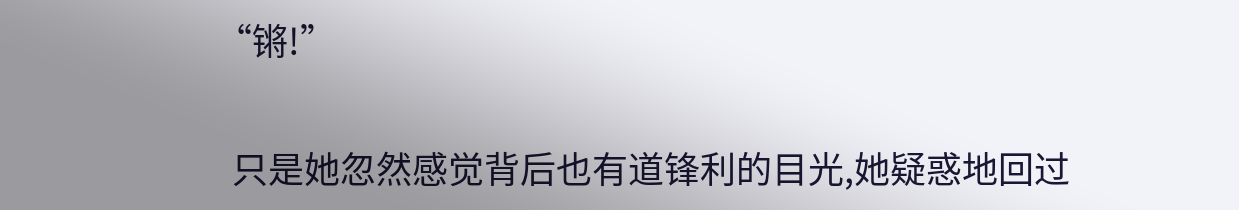“锵!”

  只是她忽然感觉背后也有道锋利的目光,她疑惑地回过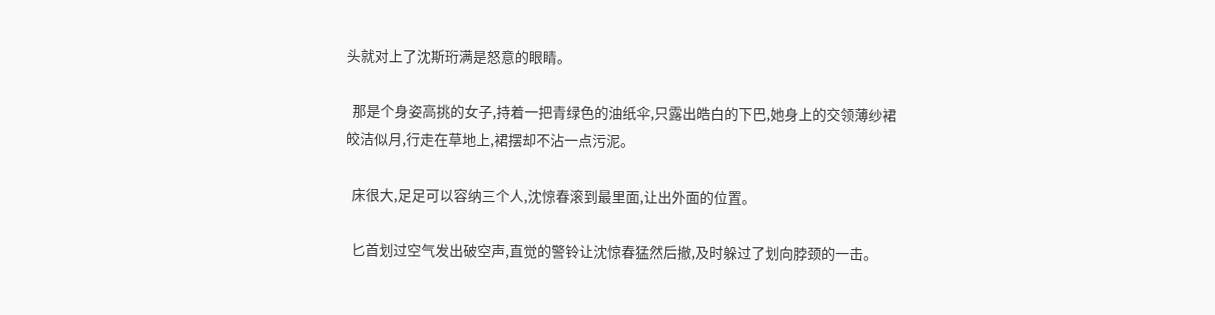头就对上了沈斯珩满是怒意的眼睛。

  那是个身姿高挑的女子,持着一把青绿色的油纸伞,只露出皓白的下巴,她身上的交领薄纱裙皎洁似月,行走在草地上,裙摆却不沾一点污泥。

  床很大,足足可以容纳三个人,沈惊春滚到最里面,让出外面的位置。

  匕首划过空气发出破空声,直觉的警铃让沈惊春猛然后撤,及时躲过了划向脖颈的一击。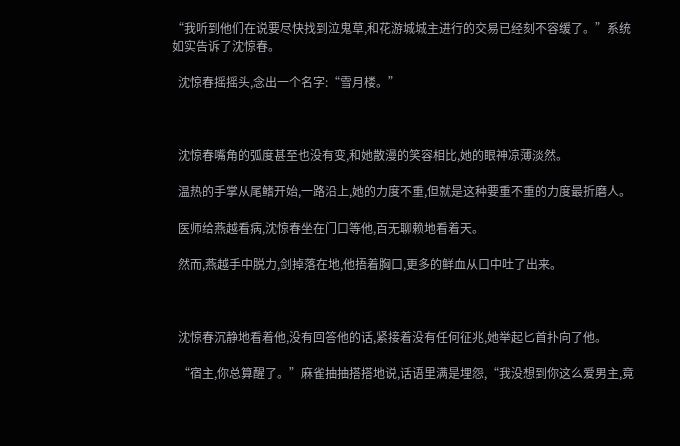“我听到他们在说要尽快找到泣鬼草,和花游城城主进行的交易已经刻不容缓了。”系统如实告诉了沈惊春。

  沈惊春摇摇头,念出一个名字:“雪月楼。”



  沈惊春嘴角的弧度甚至也没有变,和她散漫的笑容相比,她的眼神凉薄淡然。

  温热的手掌从尾鳍开始,一路沿上,她的力度不重,但就是这种要重不重的力度最折磨人。

  医师给燕越看病,沈惊春坐在门口等他,百无聊赖地看着天。

  然而,燕越手中脱力,剑掉落在地,他捂着胸口,更多的鲜血从口中吐了出来。



  沈惊春沉静地看着他,没有回答他的话,紧接着没有任何征兆,她举起匕首扑向了他。

  “宿主,你总算醒了。”麻雀抽抽搭搭地说,话语里满是埋怨,“我没想到你这么爱男主,竟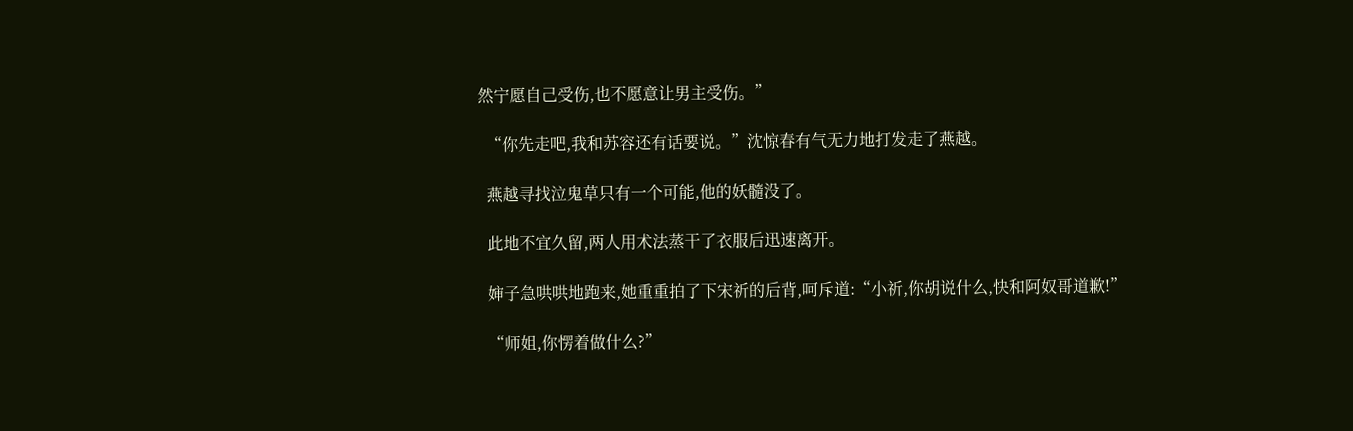然宁愿自己受伤,也不愿意让男主受伤。”

  “你先走吧,我和苏容还有话要说。”沈惊春有气无力地打发走了燕越。

  燕越寻找泣鬼草只有一个可能,他的妖髓没了。

  此地不宜久留,两人用术法蒸干了衣服后迅速离开。

  婶子急哄哄地跑来,她重重拍了下宋祈的后背,呵斥道:“小祈,你胡说什么,快和阿奴哥道歉!”

  “师姐,你愣着做什么?”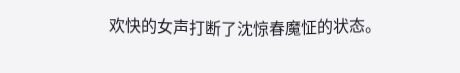欢快的女声打断了沈惊春魔怔的状态。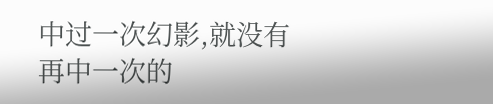中过一次幻影,就没有再中一次的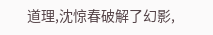道理,沈惊春破解了幻影,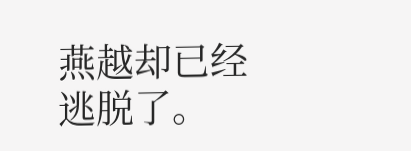燕越却已经逃脱了。